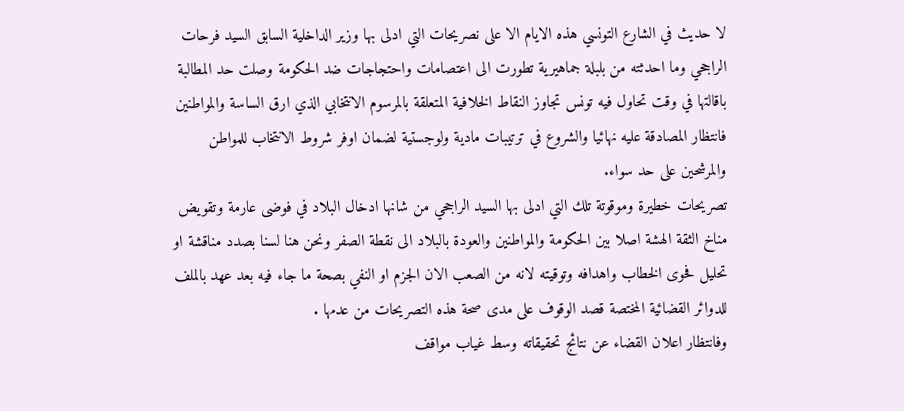لا حديث في الشارع التونسي هذه الايام الا على نصريحات التي ادلى بها وزير الداخلية السابق السيد فرحات الراجحي وما احدثته من بلبلة جماهيرية تطورت الى اعتصامات واحتجاجات ضد الحكومة وصلت حد المطالبة باقالتها في وقت تحاول فيه تونس تجاوز النقاط الخلافية المتعلقة بالمرسوم الانتخابي الذي ارق الساسة والمواطنين فانتظار المصادقة عليه نهائيا والشروع في ترتيبات مادية ولوجستية لضمان اوفر شروط الانتخاب للمواطن والمرشحين على حد سواء.
تصريحات خطيرة وموقوتة تلك التي ادلى بها السيد الراجحي من شانها ادخال البلاد في فوضى عارمة وتقويض مناخ الثقة الهشة اصلا بين الحكومة والمواطنين والعودة بالبلاد الى نقطة الصفر ونحن هنا لسنا بصدد مناقشة او تحليل فحوى الخطاب واهدافه وتوقيته لانه من الصعب الان الجزم او النفي بصحة ما جاء فيه بعد عهد بالملف للدوائر القضائية المختصة قصد الوقوف على مدى صحة هذه التصريحات من عدمها .
وفانتظار اعلان القضاء عن نتائج تحقيقاته وسط غياب مواقف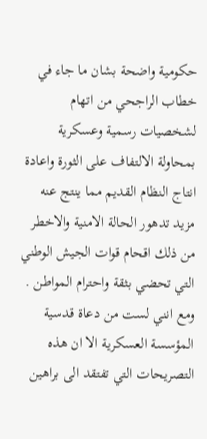حكومية واضحة بشان ما جاء في خطاب الراجحي من اتهام لشخصيات رسمية وعسكرية بمحاولة الالتفاف على الثورة واعادة انتاج النظام القديم مما ينتج عنه مزيد تدهور الحالة الامنية والاخطر من ذلك اقحام قوات الجيش الوطني التي تحضي بثقة واحترام المواطن .
ومع انني لست من دعاة قدسية المؤسسة العسكرية الا ان هذه التصريحات التي تفتقد الى براهين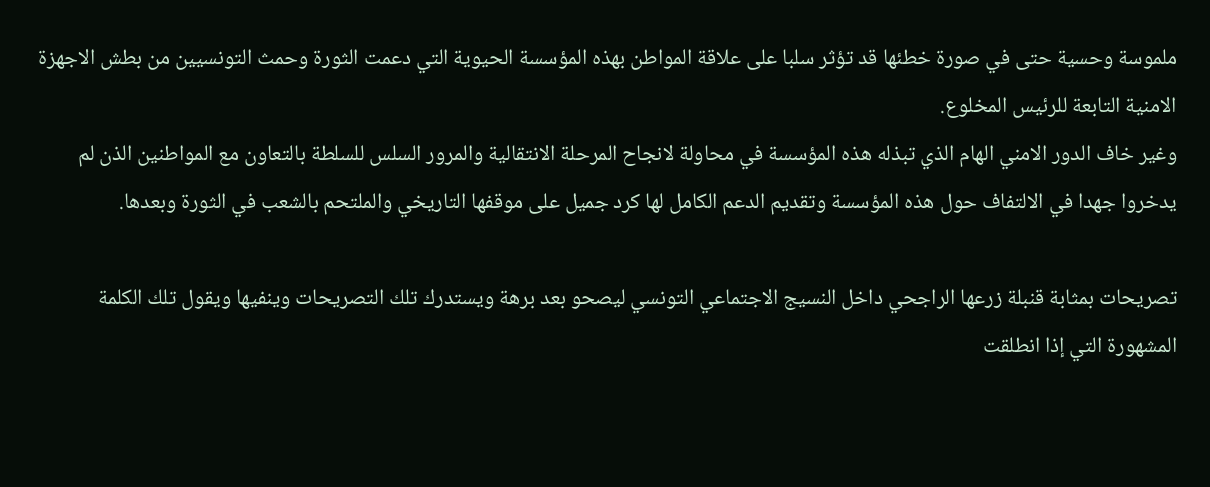ملموسة وحسية حتى في صورة خطئها قد تؤثر سلبا على علاقة المواطن بهذه المؤسسة الحيوية التي دعمت الثورة وحمث التونسيين من بطش الاجهزة الامنية التابعة للرئيس المخلوع.
وغير خاف الدور الامني الهام الذي تبذله هذه المؤسسة في محاولة لانجاح المرحلة الانتقالية والمرور السلس للسلطة بالتعاون مع المواطنين الذن لم يدخروا جهدا في الالتفاف حول هذه المؤسسة وتقديم الدعم الكامل لها كرد جميل على موقفها التاريخي والملتحم بالشعب في الثورة وبعدها.

تصريحات بمثابة قنبلة زرعها الراجحي داخل النسيج الاجتماعي التونسي ليصحو بعد برهة ويستدرك تلك التصريحات وينفيها ويقول تلك الكلمة المشهورة التي إذا انطلقت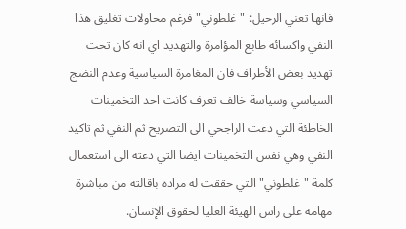فانها تعني الرحيل: "غلطوني" فرغم محاولات تغليق هذا النفي واكسائه طابع المؤامرة والتهديد اي انه كان تحت تهديد بعض الأطراف فان المغامرة السياسية وعدم النضج السياسي وسياسة خالف تعرف كانت احد التخمينات الخاطئة التي دعت الراجحي الى التصريح ثم النفي ثم تاكيد النفي وهي نفس التخمينات ايضا التي دعته الى استعمال كلمة "غلطوني" التي حققت له مراده باقالته من مباشرة مهامه على راس الهيئة العليا لحقوق الإنسان.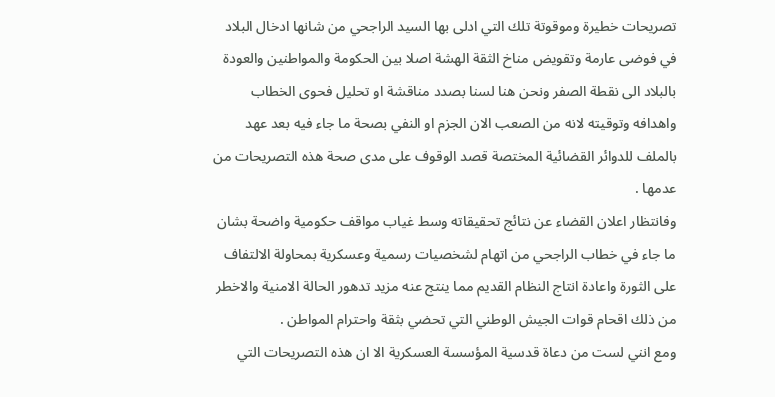تصريحات خطيرة وموقوتة تلك التي ادلى بها السيد الراجحي من شانها ادخال البلاد في فوضى عارمة وتقويض مناخ الثقة الهشة اصلا بين الحكومة والمواطنين والعودة بالبلاد الى نقطة الصفر ونحن هنا لسنا بصدد مناقشة او تحليل فحوى الخطاب واهدافه وتوقيته لانه من الصعب الان الجزم او النفي بصحة ما جاء فيه بعد عهد بالملف للدوائر القضائية المختصة قصد الوقوف على مدى صحة هذه التصريحات من عدمها .
وفانتظار اعلان القضاء عن نتائج تحقيقاته وسط غياب مواقف حكومية واضحة بشان ما جاء في خطاب الراجحي من اتهام لشخصيات رسمية وعسكرية بمحاولة الالتفاف على الثورة واعادة انتاج النظام القديم مما ينتج عنه مزيد تدهور الحالة الامنية والاخطر من ذلك اقحام قوات الجيش الوطني التي تحضي بثقة واحترام المواطن .
ومع انني لست من دعاة قدسية المؤسسة العسكرية الا ان هذه التصريحات التي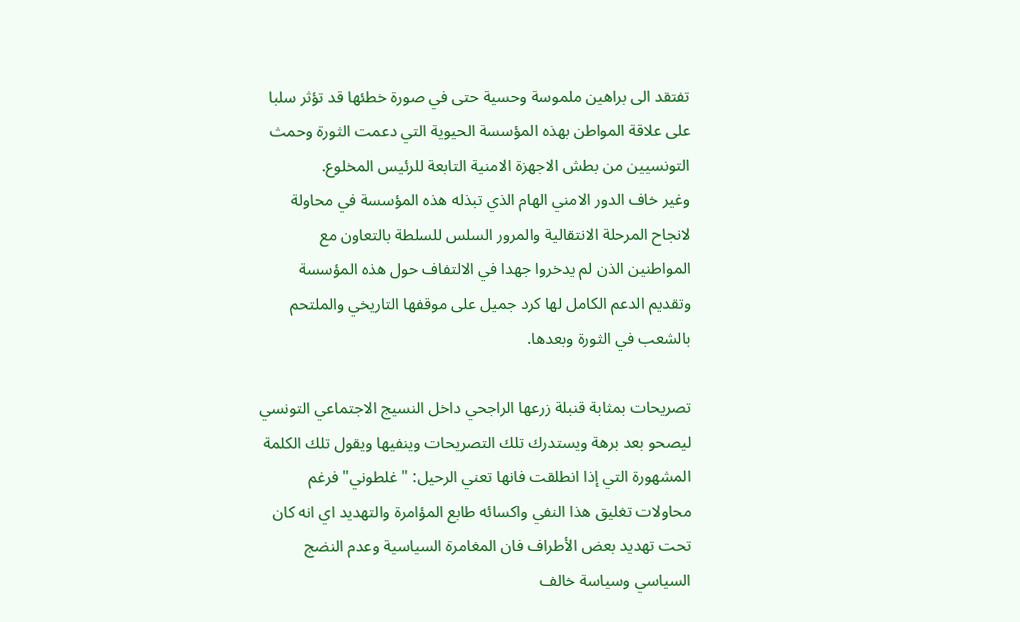تفتقد الى براهين ملموسة وحسية حتى في صورة خطئها قد تؤثر سلبا على علاقة المواطن بهذه المؤسسة الحيوية التي دعمت الثورة وحمث التونسيين من بطش الاجهزة الامنية التابعة للرئيس المخلوع.
وغير خاف الدور الامني الهام الذي تبذله هذه المؤسسة في محاولة لانجاح المرحلة الانتقالية والمرور السلس للسلطة بالتعاون مع المواطنين الذن لم يدخروا جهدا في الالتفاف حول هذه المؤسسة وتقديم الدعم الكامل لها كرد جميل على موقفها التاريخي والملتحم بالشعب في الثورة وبعدها.

تصريحات بمثابة قنبلة زرعها الراجحي داخل النسيج الاجتماعي التونسي ليصحو بعد برهة ويستدرك تلك التصريحات وينفيها ويقول تلك الكلمة المشهورة التي إذا انطلقت فانها تعني الرحيل: "غلطوني" فرغم محاولات تغليق هذا النفي واكسائه طابع المؤامرة والتهديد اي انه كان تحت تهديد بعض الأطراف فان المغامرة السياسية وعدم النضج السياسي وسياسة خالف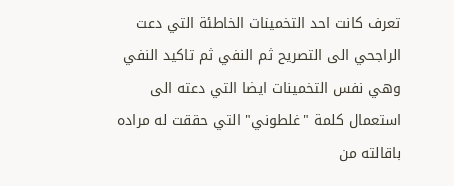تعرف كانت احد التخمينات الخاطئة التي دعت الراجحي الى التصريح ثم النفي ثم تاكيد النفي وهي نفس التخمينات ايضا التي دعته الى استعمال كلمة "غلطوني" التي حققت له مراده باقالته من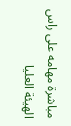مباشرة مهامه على راس الهيئة العليا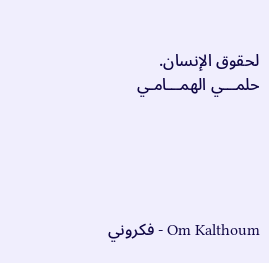لحقوق الإنسان.
حلمـــي الهمـــامـي





Om Kalthoum - فكروني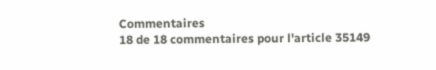Commentaires
18 de 18 commentaires pour l'article 35149